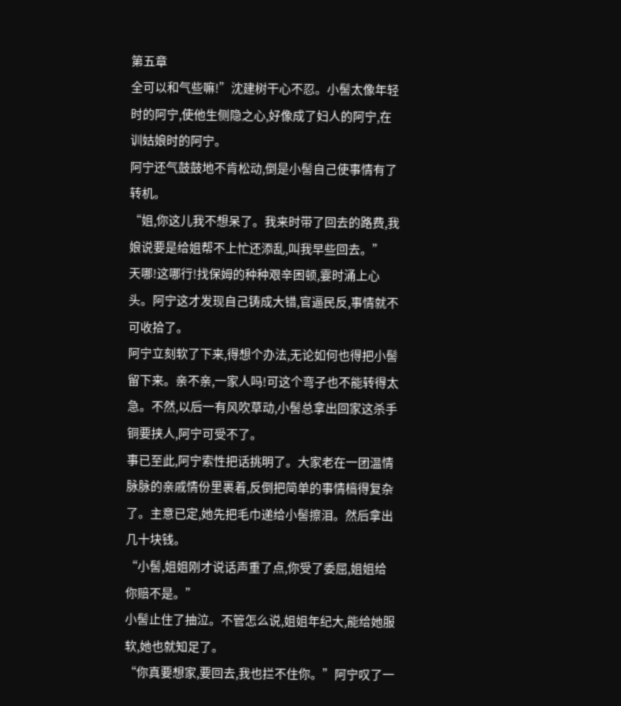第五章
全可以和气些嘛!”沈建树干心不忍。小髻太像年轻时的阿宁,使他生侧隐之心,好像成了妇人的阿宁,在训姑娘时的阿宁。
阿宁还气鼓鼓地不肯松动,倒是小髻自己使事情有了转机。
“姐,你这儿我不想呆了。我来时带了回去的路费,我娘说要是给姐帮不上忙还添乱,叫我早些回去。”
天哪!这哪行!找保姆的种种艰辛困顿,霎时涌上心头。阿宁这才发现自己铸成大错,官逼民反,事情就不可收拾了。
阿宁立刻软了下来,得想个办法,无论如何也得把小髻留下来。亲不亲,一家人吗!可这个弯子也不能转得太急。不然,以后一有风吹草动,小髻总拿出回家这杀手铜要挟人,阿宁可受不了。
事已至此,阿宁索性把话挑明了。大家老在一团温情脉脉的亲戚情份里裹着,反倒把简单的事情槁得复杂了。主意已定,她先把毛巾递给小髻擦泪。然后拿出几十块钱。
“小髻,姐姐刚才说话声重了点,你受了委屈,姐姐给你赔不是。”
小髻止住了抽泣。不管怎么说,姐姐年纪大,能给她服软,她也就知足了。
“你真要想家,要回去,我也拦不住你。”阿宁叹了一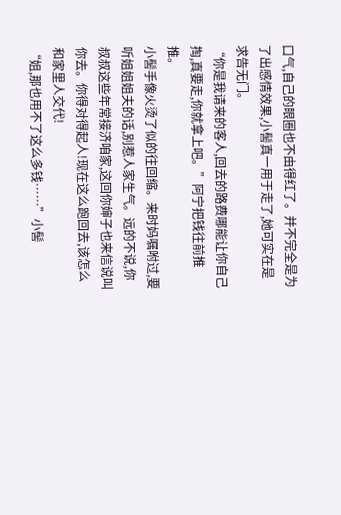口气,自己的眼圈也不由得红了。并不完全是为了出感情效果,小髻真一用于走了,她可实在是求告无门。
“你是我请来的客人,回去的路费哪能让你自己掏,真要走,你就拿上吧。”阿宁把钱往前推推。
小髻手像火烫了似的往回缩。来时妈嘱咐过,要听姐姐姐夫的话,别惹人家生气。远的不说,你叔叔这些年常接济咱家,这回你婶子也来信说叫你去。你得对得起人!现在这么跑回去,该怎么和家里人交代!
“姐,那也用不了这么多钱……”小髻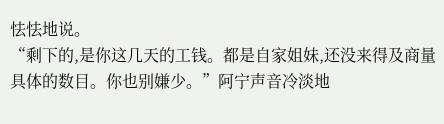怯怯地说。
“剩下的,是你这几天的工钱。都是自家姐妹,还没来得及商量具体的数目。你也别嫌少。”阿宁声音冷淡地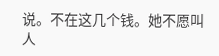说。不在这几个钱。她不愿叫人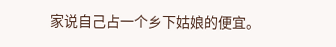家说自己占一个乡下姑娘的便宜。